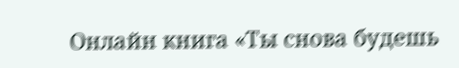Онлайн книга «Ты снова будешь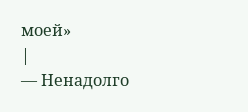моей»
|
— Ненадолго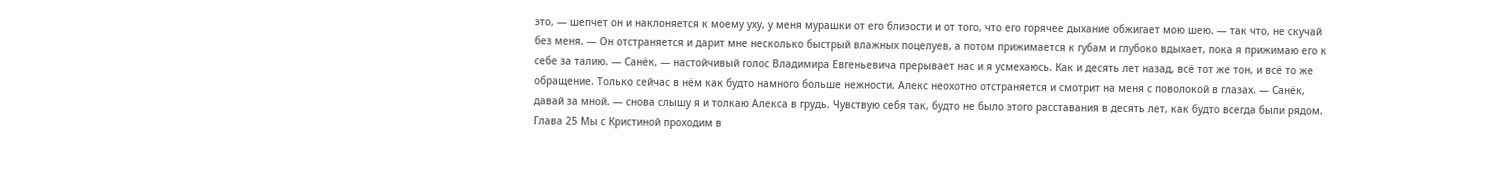это, — шепчет он и наклоняется к моему уху, у меня мурашки от его близости и от того, что его горячее дыхание обжигает мою шею. — так что, не скучай без меня. — Он отстраняется и дарит мне несколько быстрый влажных поцелуев, а потом прижимается к губам и глубоко вдыхает, пока я прижимаю его к себе за талию. — Санёк, — настойчивый голос Владимира Евгеньевича прерывает нас и я усмехаюсь. Как и десять лет назад, всё тот же тон, и всё то же обращение. Только сейчас в нём как будто намного больше нежности. Алекс неохотно отстраняется и смотрит на меня с поволокой в глазах. — Санёк, давай за мной. — снова слышу я и толкаю Алекса в грудь. Чувствую себя так, будто не было этого расставания в десять лет, как будто всегда были рядом. Глава 25 Мы с Кристиной проходим в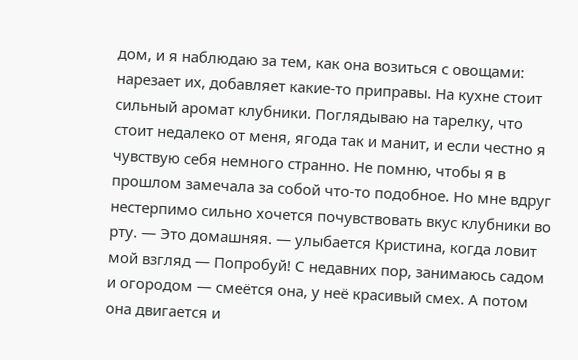дом, и я наблюдаю за тем, как она возиться с овощами: нарезает их, добавляет какие-то приправы. На кухне стоит сильный аромат клубники. Поглядываю на тарелку, что стоит недалеко от меня, ягода так и манит, и если честно я чувствую себя немного странно. Не помню, чтобы я в прошлом замечала за собой что-то подобное. Но мне вдруг нестерпимо сильно хочется почувствовать вкус клубники во рту. — Это домашняя. — улыбается Кристина, когда ловит мой взгляд — Попробуй! С недавних пор, занимаюсь садом и огородом — смеётся она, у неё красивый смех. А потом она двигается и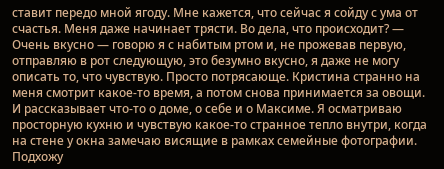ставит передо мной ягоду. Мне кажется, что сейчас я сойду с ума от счастья. Меня даже начинает трясти. Во дела, что происходит? — Очень вкусно — говорю я с набитым ртом и, не прожевав первую, отправляю в рот следующую, это безумно вкусно, я даже не могу описать то, что чувствую. Просто потрясающе. Кристина странно на меня смотрит какое-то время, а потом снова принимается за овощи. И рассказывает что-то о доме, о себе и о Максиме. Я осматриваю просторную кухню и чувствую какое-то странное тепло внутри, когда на стене у окна замечаю висящие в рамках семейные фотографии. Подхожу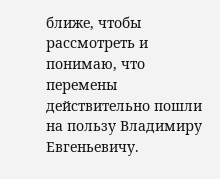ближе, чтобы рассмотреть и понимаю, что перемены действительно пошли на пользу Владимиру Евгеньевичу.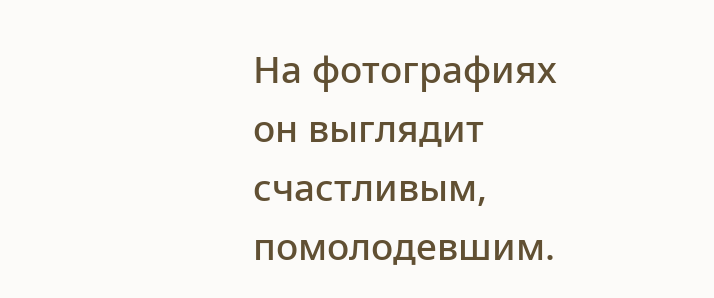На фотографиях он выглядит счастливым, помолодевшим.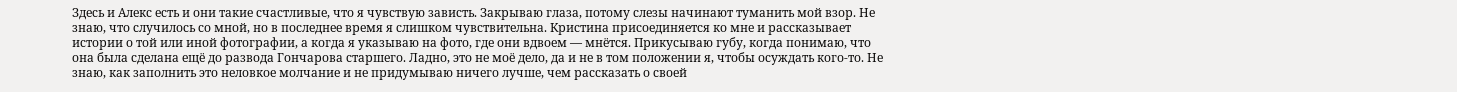Здесь и Алекс есть и они такие счастливые, что я чувствую зависть. Закрываю глаза, потому слезы начинают туманить мой взор. Не знаю, что случилось со мной, но в последнее время я слишком чувствительна. Кристина присоединяется ко мне и рассказывает истории о той или иной фотографии, а когда я указываю на фото, где они вдвоем — мнётся. Прикусываю губу, когда понимаю, что она была сделана ещё до развода Гончарова старшего. Ладно, это не моё дело, да и не в том положении я, чтобы осуждать кого-то. Не знаю, как заполнить это неловкое молчание и не придумываю ничего лучше, чем рассказать о своей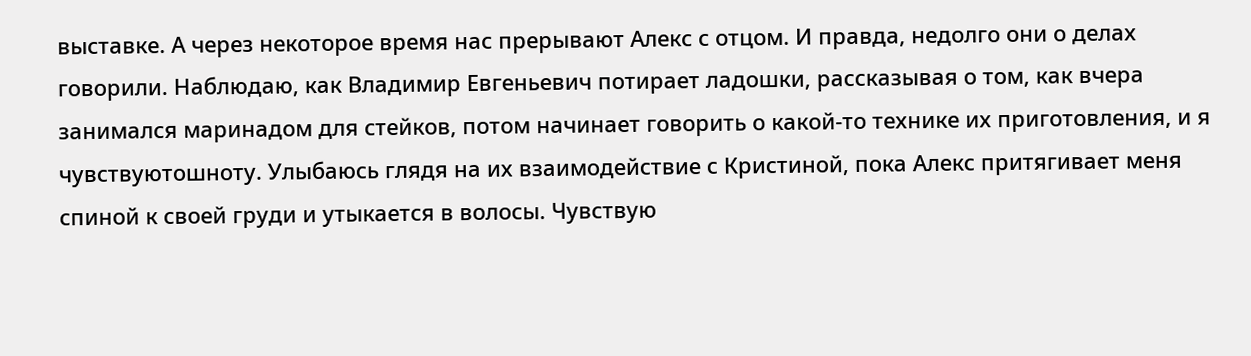выставке. А через некоторое время нас прерывают Алекс с отцом. И правда, недолго они о делах говорили. Наблюдаю, как Владимир Евгеньевич потирает ладошки, рассказывая о том, как вчера занимался маринадом для стейков, потом начинает говорить о какой-то технике их приготовления, и я чувствуютошноту. Улыбаюсь глядя на их взаимодействие с Кристиной, пока Алекс притягивает меня спиной к своей груди и утыкается в волосы. Чувствую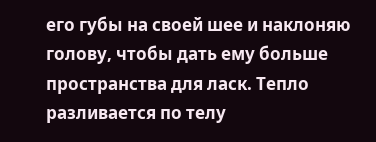его губы на своей шее и наклоняю голову, чтобы дать ему больше пространства для ласк. Тепло разливается по телу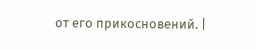от его прикосновений. |